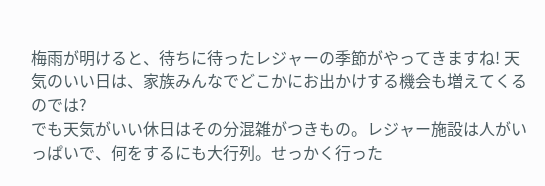梅雨が明けると、待ちに待ったレジャーの季節がやってきますね! 天気のいい日は、家族みんなでどこかにお出かけする機会も増えてくるのでは?
でも天気がいい休日はその分混雑がつきもの。レジャー施設は人がいっぱいで、何をするにも大行列。せっかく行った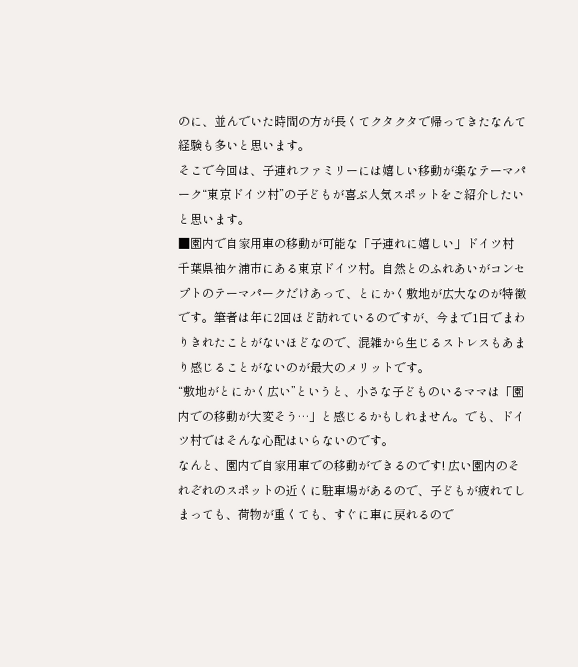のに、並んでいた時間の方が長くてクタクタで帰ってきたなんて経験も多いと思います。
そこで今回は、子連れファミリーには嬉しい移動が楽なテーマパーク“東京ドイツ村”の子どもが喜ぶ人気スポットをご紹介したいと思います。
■園内で自家用車の移動が可能な「子連れに嬉しい」ドイツ村
千葉県袖ケ浦市にある東京ドイツ村。自然とのふれあいがコンセプトのテーマパークだけあって、とにかく敷地が広大なのが特徴です。筆者は年に2回ほど訪れているのですが、今まで1日でまわりきれたことがないほどなので、混雑から生じるストレスもあまり感じることがないのが最大のメリットです。
“敷地がとにかく広い”というと、小さな子どものいるママは「園内での移動が大変そう…」と感じるかもしれません。でも、ドイツ村ではそんな心配はいらないのです。
なんと、園内で自家用車での移動ができるのです! 広い園内のそれぞれのスポットの近くに駐車場があるので、子どもが疲れてしまっても、荷物が重くても、すぐに車に戻れるので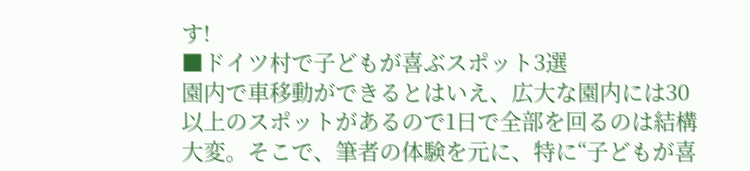す!
■ドイツ村で子どもが喜ぶスポット3選
園内で車移動ができるとはいえ、広大な園内には30以上のスポットがあるので1日で全部を回るのは結構大変。そこで、筆者の体験を元に、特に“子どもが喜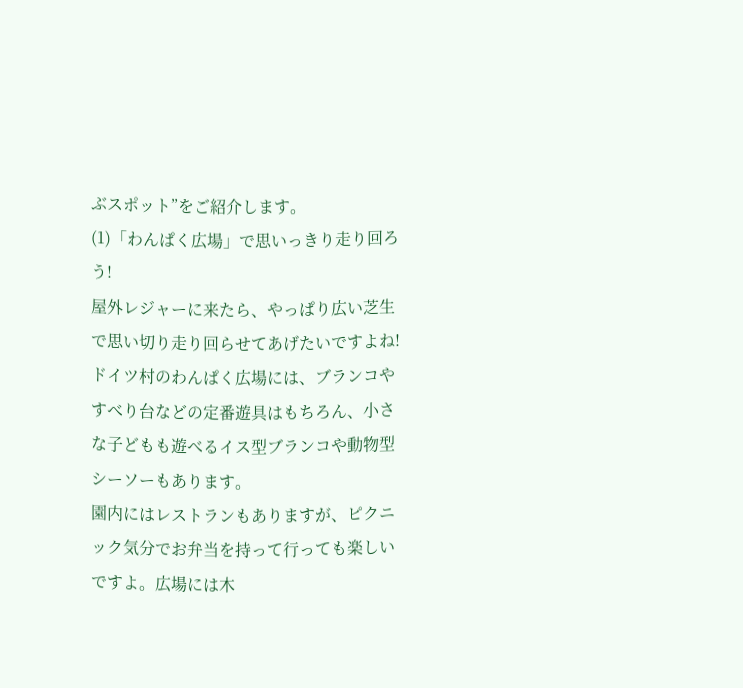ぶスポット”をご紹介します。
(1)「わんぱく広場」で思いっきり走り回ろう!
屋外レジャーに来たら、やっぱり広い芝生で思い切り走り回らせてあげたいですよね! ドイツ村のわんぱく広場には、ブランコやすべり台などの定番遊具はもちろん、小さな子どもも遊べるイス型ブランコや動物型シーソーもあります。
園内にはレストランもありますが、ピクニック気分でお弁当を持って行っても楽しいですよ。広場には木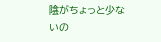陰がちょっと少ないの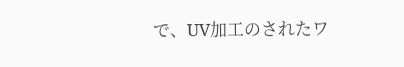で、UV加工のされたワ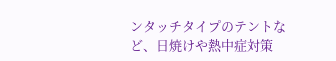ンタッチタイプのテントなど、日焼けや熱中症対策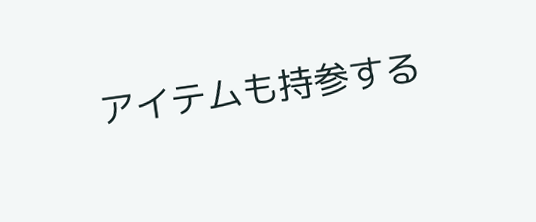アイテムも持参する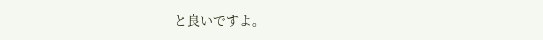と良いですよ。